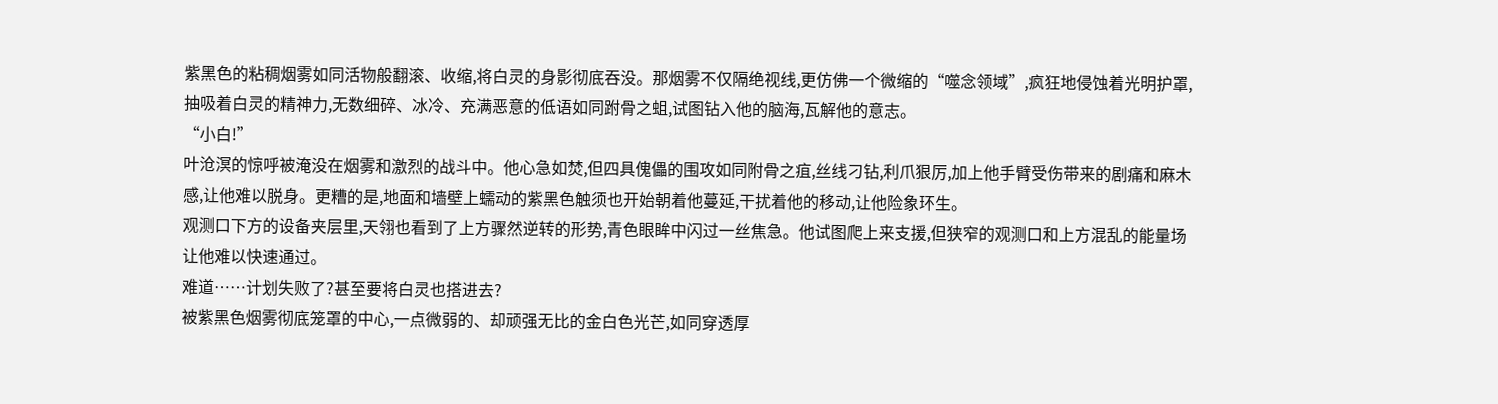紫黑色的粘稠烟雾如同活物般翻滚、收缩,将白灵的身影彻底吞没。那烟雾不仅隔绝视线,更仿佛一个微缩的“噬念领域”,疯狂地侵蚀着光明护罩,抽吸着白灵的精神力,无数细碎、冰冷、充满恶意的低语如同跗骨之蛆,试图钻入他的脑海,瓦解他的意志。
“小白!”
叶沧溟的惊呼被淹没在烟雾和激烈的战斗中。他心急如焚,但四具傀儡的围攻如同附骨之疽,丝线刁钻,利爪狠厉,加上他手臂受伤带来的剧痛和麻木感,让他难以脱身。更糟的是,地面和墙壁上蠕动的紫黑色触须也开始朝着他蔓延,干扰着他的移动,让他险象环生。
观测口下方的设备夹层里,天翎也看到了上方骤然逆转的形势,青色眼眸中闪过一丝焦急。他试图爬上来支援,但狭窄的观测口和上方混乱的能量场让他难以快速通过。
难道……计划失败了?甚至要将白灵也搭进去?
被紫黑色烟雾彻底笼罩的中心,一点微弱的、却顽强无比的金白色光芒,如同穿透厚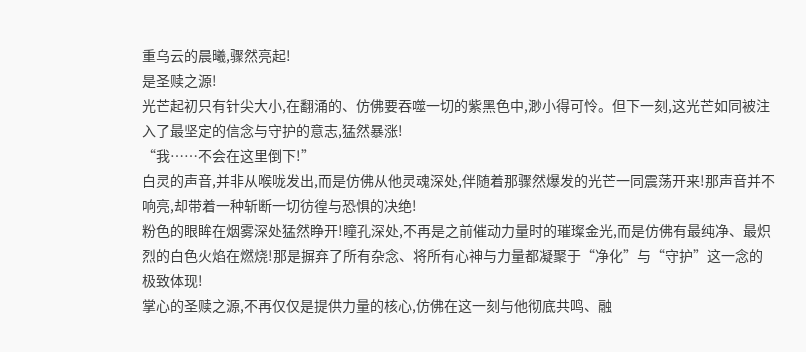重乌云的晨曦,骤然亮起!
是圣赎之源!
光芒起初只有针尖大小,在翻涌的、仿佛要吞噬一切的紫黑色中,渺小得可怜。但下一刻,这光芒如同被注入了最坚定的信念与守护的意志,猛然暴涨!
“我……不会在这里倒下!”
白灵的声音,并非从喉咙发出,而是仿佛从他灵魂深处,伴随着那骤然爆发的光芒一同震荡开来!那声音并不响亮,却带着一种斩断一切彷徨与恐惧的决绝!
粉色的眼眸在烟雾深处猛然睁开!瞳孔深处,不再是之前催动力量时的璀璨金光,而是仿佛有最纯净、最炽烈的白色火焰在燃烧!那是摒弃了所有杂念、将所有心神与力量都凝聚于“净化”与“守护”这一念的极致体现!
掌心的圣赎之源,不再仅仅是提供力量的核心,仿佛在这一刻与他彻底共鸣、融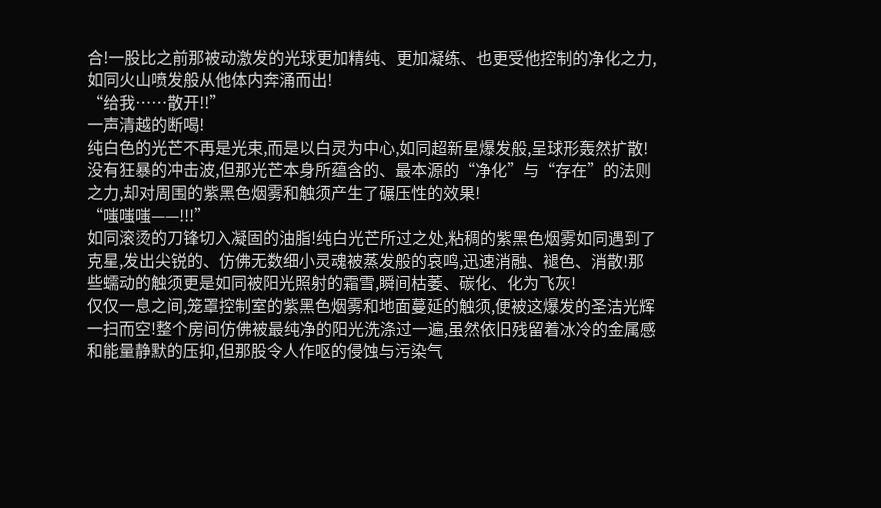合!一股比之前那被动激发的光球更加精纯、更加凝练、也更受他控制的净化之力,如同火山喷发般从他体内奔涌而出!
“给我……散开!!”
一声清越的断喝!
纯白色的光芒不再是光束,而是以白灵为中心,如同超新星爆发般,呈球形轰然扩散!没有狂暴的冲击波,但那光芒本身所蕴含的、最本源的“净化”与“存在”的法则之力,却对周围的紫黑色烟雾和触须产生了碾压性的效果!
“嗤嗤嗤——!!!”
如同滚烫的刀锋切入凝固的油脂!纯白光芒所过之处,粘稠的紫黑色烟雾如同遇到了克星,发出尖锐的、仿佛无数细小灵魂被蒸发般的哀鸣,迅速消融、褪色、消散!那些蠕动的触须更是如同被阳光照射的霜雪,瞬间枯萎、碳化、化为飞灰!
仅仅一息之间,笼罩控制室的紫黑色烟雾和地面蔓延的触须,便被这爆发的圣洁光辉一扫而空!整个房间仿佛被最纯净的阳光洗涤过一遍,虽然依旧残留着冰冷的金属感和能量静默的压抑,但那股令人作呕的侵蚀与污染气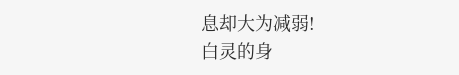息却大为减弱!
白灵的身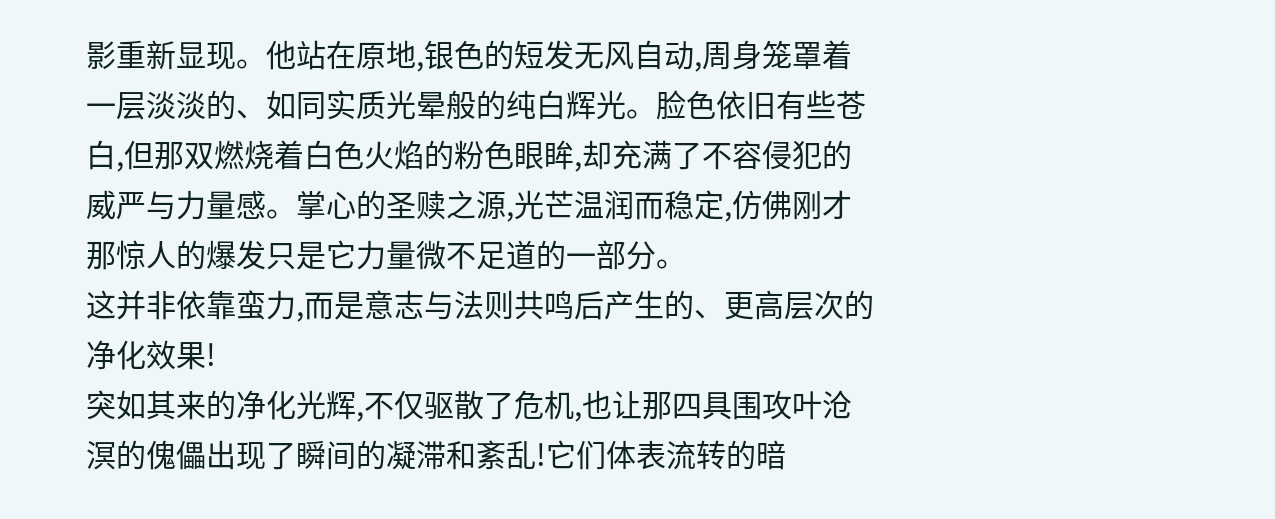影重新显现。他站在原地,银色的短发无风自动,周身笼罩着一层淡淡的、如同实质光晕般的纯白辉光。脸色依旧有些苍白,但那双燃烧着白色火焰的粉色眼眸,却充满了不容侵犯的威严与力量感。掌心的圣赎之源,光芒温润而稳定,仿佛刚才那惊人的爆发只是它力量微不足道的一部分。
这并非依靠蛮力,而是意志与法则共鸣后产生的、更高层次的净化效果!
突如其来的净化光辉,不仅驱散了危机,也让那四具围攻叶沧溟的傀儡出现了瞬间的凝滞和紊乱!它们体表流转的暗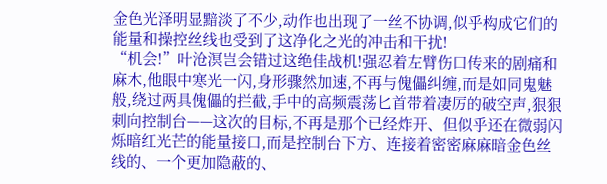金色光泽明显黯淡了不少,动作也出现了一丝不协调,似乎构成它们的能量和操控丝线也受到了这净化之光的冲击和干扰!
“机会!”叶沧溟岂会错过这绝佳战机!强忍着左臂伤口传来的剧痛和麻木,他眼中寒光一闪,身形骤然加速,不再与傀儡纠缠,而是如同鬼魅般,绕过两具傀儡的拦截,手中的高频震荡匕首带着凄厉的破空声,狠狠刺向控制台——这次的目标,不再是那个已经炸开、但似乎还在微弱闪烁暗红光芒的能量接口,而是控制台下方、连接着密密麻麻暗金色丝线的、一个更加隐蔽的、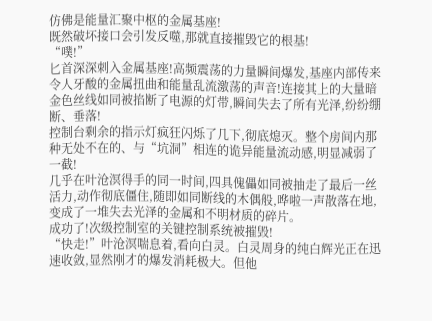仿佛是能量汇聚中枢的金属基座!
既然破坏接口会引发反噬,那就直接摧毁它的根基!
“噗!”
匕首深深刺入金属基座!高频震荡的力量瞬间爆发,基座内部传来令人牙酸的金属扭曲和能量乱流激荡的声音!连接其上的大量暗金色丝线如同被掐断了电源的灯带,瞬间失去了所有光泽,纷纷绷断、垂落!
控制台剩余的指示灯疯狂闪烁了几下,彻底熄灭。整个房间内那种无处不在的、与“坑洞”相连的诡异能量流动感,明显减弱了一截!
几乎在叶沧溟得手的同一时间,四具傀儡如同被抽走了最后一丝活力,动作彻底僵住,随即如同断线的木偶般,哗啦一声散落在地,变成了一堆失去光泽的金属和不明材质的碎片。
成功了!次级控制室的关键控制系统被摧毁!
“快走!”叶沧溟喘息着,看向白灵。白灵周身的纯白辉光正在迅速收敛,显然刚才的爆发消耗极大。但他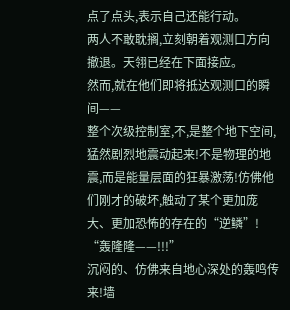点了点头,表示自己还能行动。
两人不敢耽搁,立刻朝着观测口方向撤退。天翎已经在下面接应。
然而,就在他们即将抵达观测口的瞬间——
整个次级控制室,不,是整个地下空间,猛然剧烈地震动起来!不是物理的地震,而是能量层面的狂暴激荡!仿佛他们刚才的破坏,触动了某个更加庞大、更加恐怖的存在的“逆鳞”!
“轰隆隆——!!!”
沉闷的、仿佛来自地心深处的轰鸣传来!墙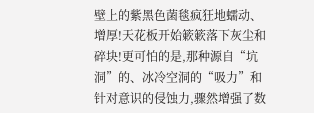壁上的紫黑色菌毯疯狂地蠕动、增厚!天花板开始簌簌落下灰尘和碎块!更可怕的是,那种源自“坑洞”的、冰冷空洞的“吸力”和针对意识的侵蚀力,骤然增强了数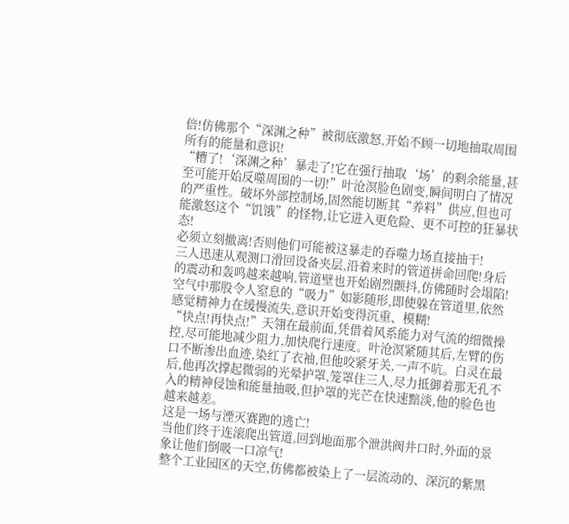倍!仿佛那个“深渊之种”被彻底激怒,开始不顾一切地抽取周围所有的能量和意识!
“糟了!‘深渊之种’暴走了!它在强行抽取‘场’的剩余能量,甚至可能开始反噬周围的一切!”叶沧溟脸色剧变,瞬间明白了情况的严重性。破坏外部控制场,固然能切断其“养料”供应,但也可能激怒这个“饥饿”的怪物,让它进入更危险、更不可控的狂暴状态!
必须立刻撤离!否则他们可能被这暴走的吞噬力场直接抽干!
三人迅速从观测口滑回设备夹层,沿着来时的管道拼命回爬!身后的震动和轰鸣越来越响,管道壁也开始剧烈颤抖,仿佛随时会塌陷!空气中那股令人窒息的“吸力”如影随形,即使躲在管道里,依然感觉精神力在缓慢流失,意识开始变得沉重、模糊!
“快点!再快点!”天翎在最前面,凭借着风系能力对气流的细微操控,尽可能地减少阻力,加快爬行速度。叶沧溟紧随其后,左臂的伤口不断渗出血迹,染红了衣袖,但他咬紧牙关,一声不吭。白灵在最后,他再次撑起微弱的光晕护罩,笼罩住三人,尽力抵御着那无孔不入的精神侵蚀和能量抽吸,但护罩的光芒在快速黯淡,他的脸色也越来越差。
这是一场与湮灭赛跑的逃亡!
当他们终于连滚爬出管道,回到地面那个泄洪阀井口时,外面的景象让他们倒吸一口凉气!
整个工业园区的天空,仿佛都被染上了一层流动的、深沉的紫黑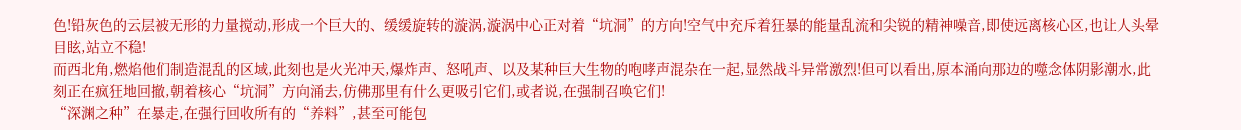色!铅灰色的云层被无形的力量搅动,形成一个巨大的、缓缓旋转的漩涡,漩涡中心正对着“坑洞”的方向!空气中充斥着狂暴的能量乱流和尖锐的精神噪音,即使远离核心区,也让人头晕目眩,站立不稳!
而西北角,燃焰他们制造混乱的区域,此刻也是火光冲天,爆炸声、怒吼声、以及某种巨大生物的咆哮声混杂在一起,显然战斗异常激烈!但可以看出,原本涌向那边的噬念体阴影潮水,此刻正在疯狂地回撤,朝着核心“坑洞”方向涌去,仿佛那里有什么更吸引它们,或者说,在强制召唤它们!
“深渊之种”在暴走,在强行回收所有的“养料”,甚至可能包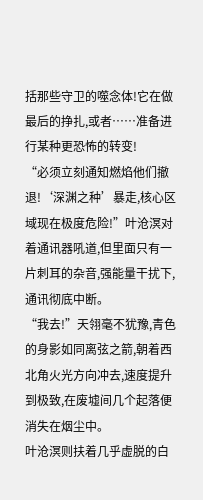括那些守卫的噬念体!它在做最后的挣扎,或者……准备进行某种更恐怖的转变!
“必须立刻通知燃焰他们撤退!‘深渊之种’暴走,核心区域现在极度危险!”叶沧溟对着通讯器吼道,但里面只有一片刺耳的杂音,强能量干扰下,通讯彻底中断。
“我去!”天翎毫不犹豫,青色的身影如同离弦之箭,朝着西北角火光方向冲去,速度提升到极致,在废墟间几个起落便消失在烟尘中。
叶沧溟则扶着几乎虚脱的白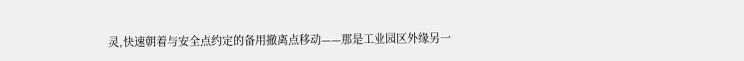灵,快速朝着与安全点约定的备用撤离点移动——那是工业园区外缘另一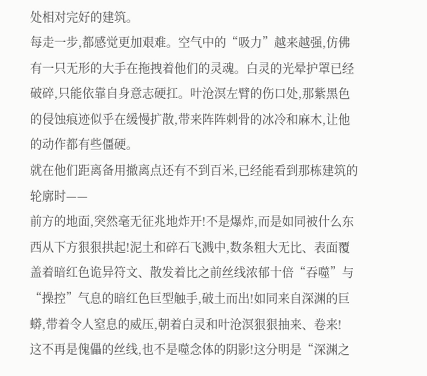处相对完好的建筑。
每走一步,都感觉更加艰难。空气中的“吸力”越来越强,仿佛有一只无形的大手在拖拽着他们的灵魂。白灵的光晕护罩已经破碎,只能依靠自身意志硬扛。叶沧溟左臂的伤口处,那紫黑色的侵蚀痕迹似乎在缓慢扩散,带来阵阵刺骨的冰冷和麻木,让他的动作都有些僵硬。
就在他们距离备用撤离点还有不到百米,已经能看到那栋建筑的轮廓时——
前方的地面,突然毫无征兆地炸开!不是爆炸,而是如同被什么东西从下方狠狠拱起!泥土和碎石飞溅中,数条粗大无比、表面覆盖着暗红色诡异符文、散发着比之前丝线浓郁十倍“吞噬”与“操控”气息的暗红色巨型触手,破土而出!如同来自深渊的巨蟒,带着令人窒息的威压,朝着白灵和叶沧溟狠狠抽来、卷来!
这不再是傀儡的丝线,也不是噬念体的阴影!这分明是“深渊之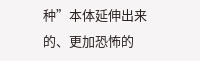种”本体延伸出来的、更加恐怖的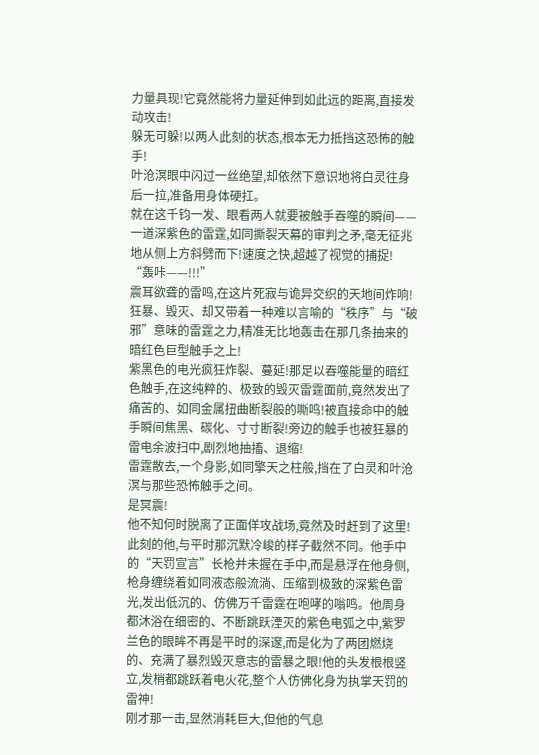力量具现!它竟然能将力量延伸到如此远的距离,直接发动攻击!
躲无可躲!以两人此刻的状态,根本无力抵挡这恐怖的触手!
叶沧溟眼中闪过一丝绝望,却依然下意识地将白灵往身后一拉,准备用身体硬扛。
就在这千钧一发、眼看两人就要被触手吞噬的瞬间——
一道深紫色的雷霆,如同撕裂天幕的审判之矛,毫无征兆地从侧上方斜劈而下!速度之快,超越了视觉的捕捉!
“轰咔——!!!”
震耳欲聋的雷鸣,在这片死寂与诡异交织的天地间炸响!狂暴、毁灭、却又带着一种难以言喻的“秩序”与“破邪”意味的雷霆之力,精准无比地轰击在那几条抽来的暗红色巨型触手之上!
紫黑色的电光疯狂炸裂、蔓延!那足以吞噬能量的暗红色触手,在这纯粹的、极致的毁灭雷霆面前,竟然发出了痛苦的、如同金属扭曲断裂般的嘶鸣!被直接命中的触手瞬间焦黑、碳化、寸寸断裂!旁边的触手也被狂暴的雷电余波扫中,剧烈地抽搐、退缩!
雷霆散去,一个身影,如同擎天之柱般,挡在了白灵和叶沧溟与那些恐怖触手之间。
是冥震!
他不知何时脱离了正面佯攻战场,竟然及时赶到了这里!此刻的他,与平时那沉默冷峻的样子截然不同。他手中的“天罚宣言”长枪并未握在手中,而是悬浮在他身侧,枪身缠绕着如同液态般流淌、压缩到极致的深紫色雷光,发出低沉的、仿佛万千雷霆在咆哮的嗡鸣。他周身都沐浴在细密的、不断跳跃湮灭的紫色电弧之中,紫罗兰色的眼眸不再是平时的深邃,而是化为了两团燃烧的、充满了暴烈毁灭意志的雷暴之眼!他的头发根根竖立,发梢都跳跃着电火花,整个人仿佛化身为执掌天罚的雷神!
刚才那一击,显然消耗巨大,但他的气息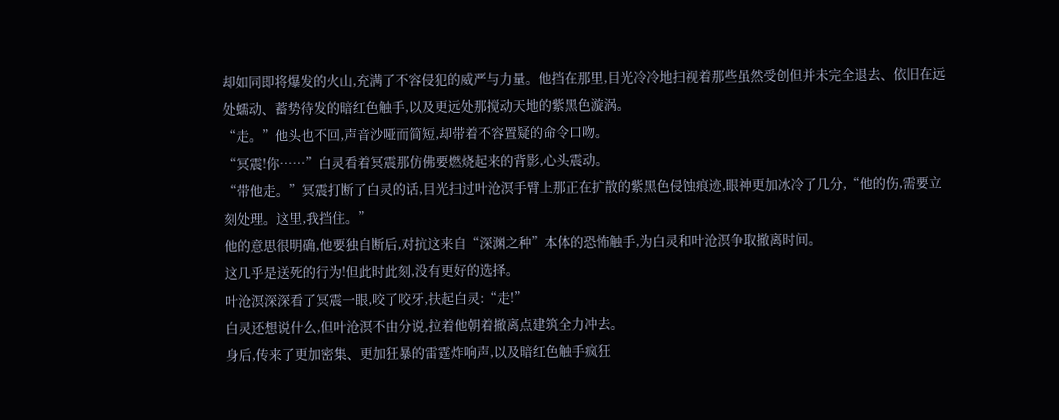却如同即将爆发的火山,充满了不容侵犯的威严与力量。他挡在那里,目光冷冷地扫视着那些虽然受创但并未完全退去、依旧在远处蠕动、蓄势待发的暗红色触手,以及更远处那搅动天地的紫黑色漩涡。
“走。”他头也不回,声音沙哑而简短,却带着不容置疑的命令口吻。
“冥震!你……”白灵看着冥震那仿佛要燃烧起来的背影,心头震动。
“带他走。”冥震打断了白灵的话,目光扫过叶沧溟手臂上那正在扩散的紫黑色侵蚀痕迹,眼神更加冰冷了几分,“他的伤,需要立刻处理。这里,我挡住。”
他的意思很明确,他要独自断后,对抗这来自“深渊之种”本体的恐怖触手,为白灵和叶沧溟争取撤离时间。
这几乎是送死的行为!但此时此刻,没有更好的选择。
叶沧溟深深看了冥震一眼,咬了咬牙,扶起白灵:“走!”
白灵还想说什么,但叶沧溟不由分说,拉着他朝着撤离点建筑全力冲去。
身后,传来了更加密集、更加狂暴的雷霆炸响声,以及暗红色触手疯狂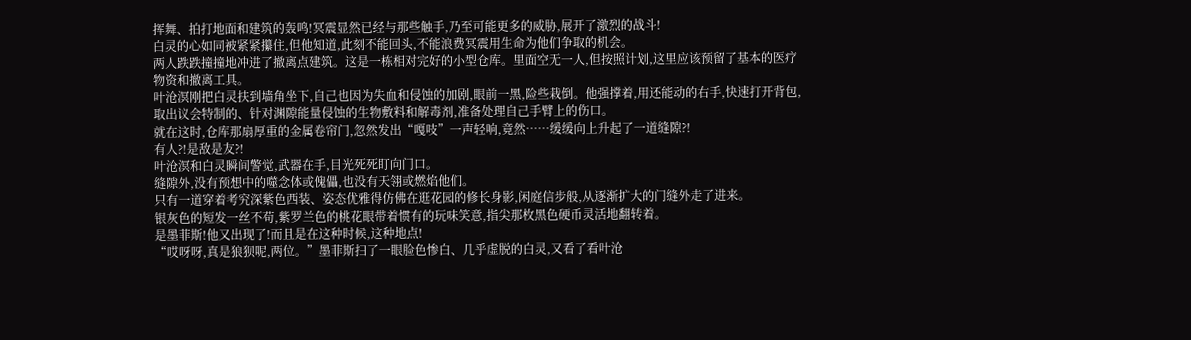挥舞、拍打地面和建筑的轰鸣!冥震显然已经与那些触手,乃至可能更多的威胁,展开了激烈的战斗!
白灵的心如同被紧紧攥住,但他知道,此刻不能回头,不能浪费冥震用生命为他们争取的机会。
两人跌跌撞撞地冲进了撤离点建筑。这是一栋相对完好的小型仓库。里面空无一人,但按照计划,这里应该预留了基本的医疗物资和撤离工具。
叶沧溟刚把白灵扶到墙角坐下,自己也因为失血和侵蚀的加剧,眼前一黑,险些栽倒。他强撑着,用还能动的右手,快速打开背包,取出议会特制的、针对渊隙能量侵蚀的生物敷料和解毒剂,准备处理自己手臂上的伤口。
就在这时,仓库那扇厚重的金属卷帘门,忽然发出“嘎吱”一声轻响,竟然……缓缓向上升起了一道缝隙?!
有人?!是敌是友?!
叶沧溟和白灵瞬间警觉,武器在手,目光死死盯向门口。
缝隙外,没有预想中的噬念体或傀儡,也没有天翎或燃焰他们。
只有一道穿着考究深紫色西装、姿态优雅得仿佛在逛花园的修长身影,闲庭信步般,从逐渐扩大的门缝外走了进来。
银灰色的短发一丝不苟,紫罗兰色的桃花眼带着惯有的玩味笑意,指尖那枚黑色硬币灵活地翻转着。
是墨菲斯!他又出现了!而且是在这种时候,这种地点!
“哎呀呀,真是狼狈呢,两位。”墨菲斯扫了一眼脸色惨白、几乎虚脱的白灵,又看了看叶沧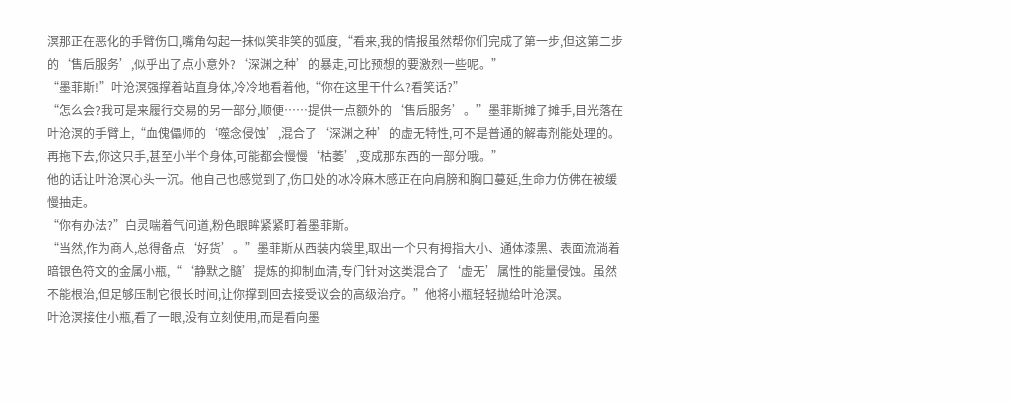溟那正在恶化的手臂伤口,嘴角勾起一抹似笑非笑的弧度,“看来,我的情报虽然帮你们完成了第一步,但这第二步的‘售后服务’,似乎出了点小意外?‘深渊之种’的暴走,可比预想的要激烈一些呢。”
“墨菲斯!”叶沧溟强撑着站直身体,冷冷地看着他,“你在这里干什么?看笑话?”
“怎么会?我可是来履行交易的另一部分,顺便……提供一点额外的‘售后服务’。”墨菲斯摊了摊手,目光落在叶沧溟的手臂上,“血傀儡师的‘噬念侵蚀’,混合了‘深渊之种’的虚无特性,可不是普通的解毒剂能处理的。再拖下去,你这只手,甚至小半个身体,可能都会慢慢‘枯萎’,变成那东西的一部分哦。”
他的话让叶沧溟心头一沉。他自己也感觉到了,伤口处的冰冷麻木感正在向肩膀和胸口蔓延,生命力仿佛在被缓慢抽走。
“你有办法?”白灵喘着气问道,粉色眼眸紧紧盯着墨菲斯。
“当然,作为商人,总得备点‘好货’。”墨菲斯从西装内袋里,取出一个只有拇指大小、通体漆黑、表面流淌着暗银色符文的金属小瓶,“‘静默之髓’提炼的抑制血清,专门针对这类混合了‘虚无’属性的能量侵蚀。虽然不能根治,但足够压制它很长时间,让你撑到回去接受议会的高级治疗。”他将小瓶轻轻抛给叶沧溟。
叶沧溟接住小瓶,看了一眼,没有立刻使用,而是看向墨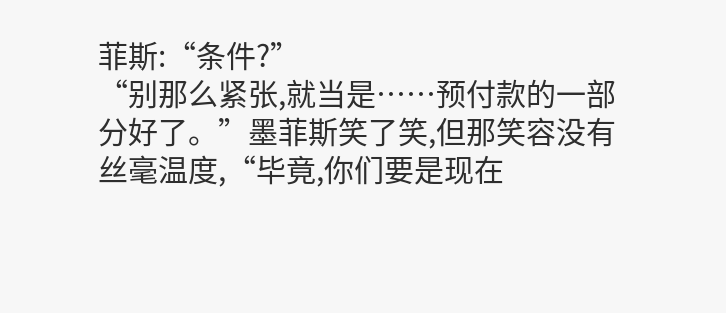菲斯:“条件?”
“别那么紧张,就当是……预付款的一部分好了。”墨菲斯笑了笑,但那笑容没有丝毫温度,“毕竟,你们要是现在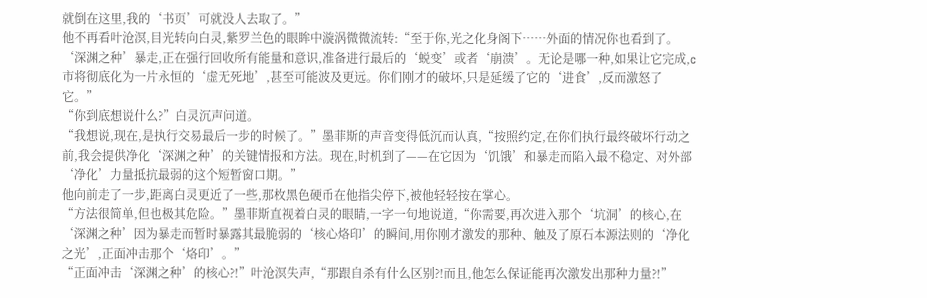就倒在这里,我的‘书页’可就没人去取了。”
他不再看叶沧溟,目光转向白灵,紫罗兰色的眼眸中漩涡微微流转:“至于你,光之化身阁下……外面的情况你也看到了。‘深渊之种’暴走,正在强行回收所有能量和意识,准备进行最后的‘蜕变’或者‘崩溃’。无论是哪一种,如果让它完成,c市将彻底化为一片永恒的‘虚无死地’,甚至可能波及更远。你们刚才的破坏,只是延缓了它的‘进食’,反而激怒了它。”
“你到底想说什么?”白灵沉声问道。
“我想说,现在,是执行交易最后一步的时候了。”墨菲斯的声音变得低沉而认真,“按照约定,在你们执行最终破坏行动之前,我会提供净化‘深渊之种’的关键情报和方法。现在,时机到了——在它因为‘饥饿’和暴走而陷入最不稳定、对外部‘净化’力量抵抗最弱的这个短暂窗口期。”
他向前走了一步,距离白灵更近了一些,那枚黑色硬币在他指尖停下,被他轻轻按在掌心。
“方法很简单,但也极其危险。”墨菲斯直视着白灵的眼睛,一字一句地说道,“你需要,再次进入那个‘坑洞’的核心,在‘深渊之种’因为暴走而暂时暴露其最脆弱的‘核心烙印’的瞬间,用你刚才激发的那种、触及了原石本源法则的‘净化之光’,正面冲击那个‘烙印’。”
“正面冲击‘深渊之种’的核心?!”叶沧溟失声,“那跟自杀有什么区别?!而且,他怎么保证能再次激发出那种力量?!”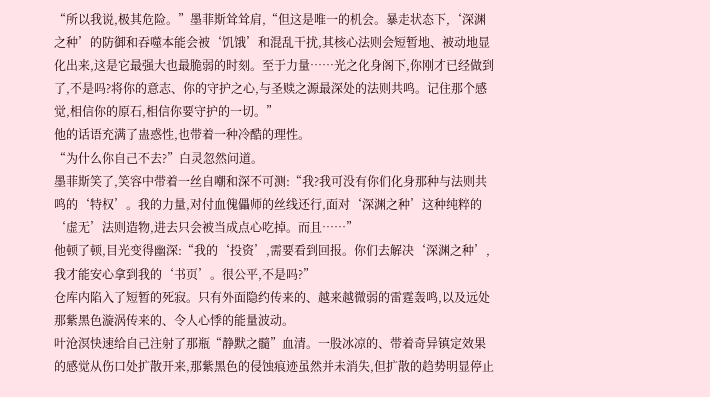“所以我说,极其危险。”墨菲斯耸耸肩,“但这是唯一的机会。暴走状态下,‘深渊之种’的防御和吞噬本能会被‘饥饿’和混乱干扰,其核心法则会短暂地、被动地显化出来,这是它最强大也最脆弱的时刻。至于力量……光之化身阁下,你刚才已经做到了,不是吗?将你的意志、你的守护之心,与圣赎之源最深处的法则共鸣。记住那个感觉,相信你的原石,相信你要守护的一切。”
他的话语充满了蛊惑性,也带着一种冷酷的理性。
“为什么你自己不去?”白灵忽然问道。
墨菲斯笑了,笑容中带着一丝自嘲和深不可测:“我?我可没有你们化身那种与法则共鸣的‘特权’。我的力量,对付血傀儡师的丝线还行,面对‘深渊之种’这种纯粹的‘虚无’法则造物,进去只会被当成点心吃掉。而且……”
他顿了顿,目光变得幽深:“我的‘投资’,需要看到回报。你们去解决‘深渊之种’,我才能安心拿到我的‘书页’。很公平,不是吗?”
仓库内陷入了短暂的死寂。只有外面隐约传来的、越来越微弱的雷霆轰鸣,以及远处那紫黑色漩涡传来的、令人心悸的能量波动。
叶沧溟快速给自己注射了那瓶“静默之髓”血清。一股冰凉的、带着奇异镇定效果的感觉从伤口处扩散开来,那紫黑色的侵蚀痕迹虽然并未消失,但扩散的趋势明显停止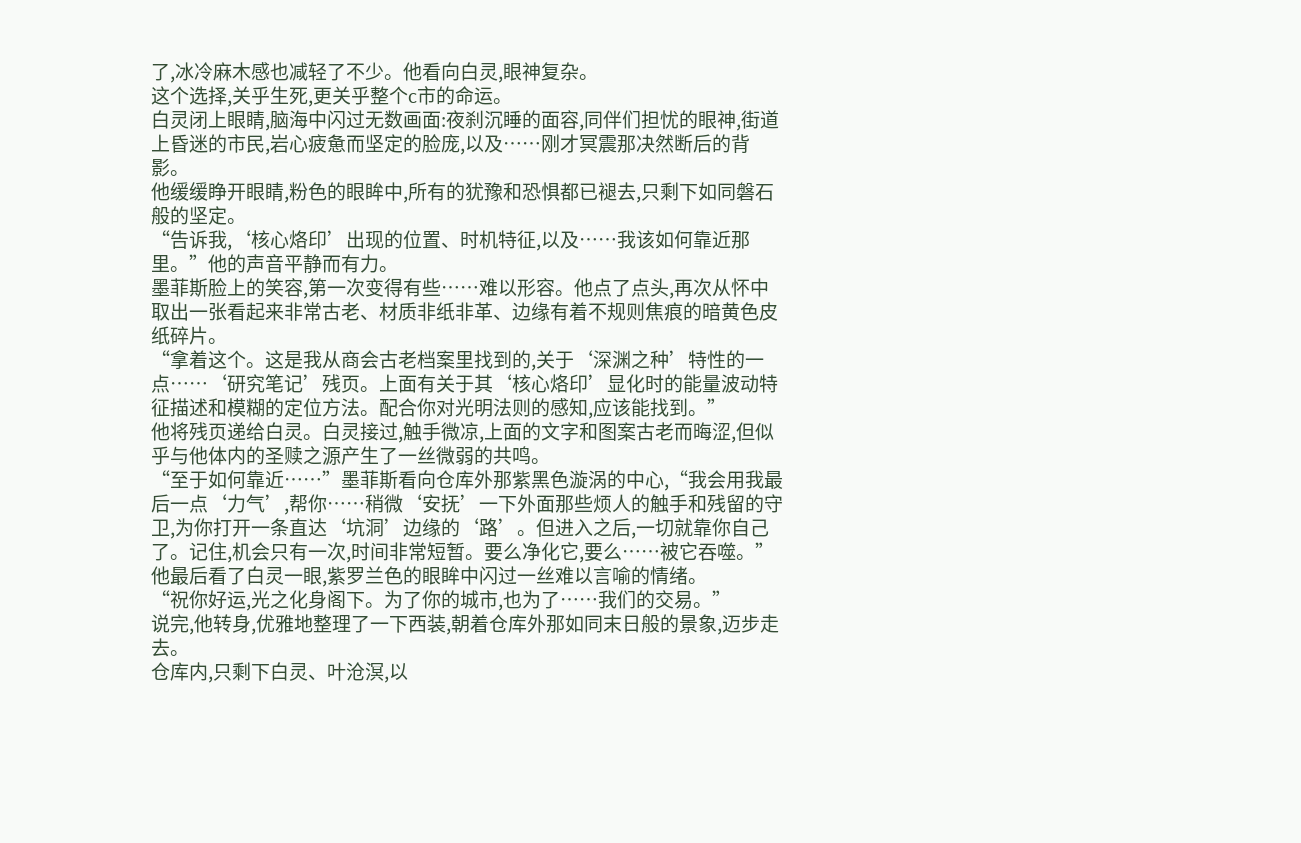了,冰冷麻木感也减轻了不少。他看向白灵,眼神复杂。
这个选择,关乎生死,更关乎整个c市的命运。
白灵闭上眼睛,脑海中闪过无数画面:夜刹沉睡的面容,同伴们担忧的眼神,街道上昏迷的市民,岩心疲惫而坚定的脸庞,以及……刚才冥震那决然断后的背影。
他缓缓睁开眼睛,粉色的眼眸中,所有的犹豫和恐惧都已褪去,只剩下如同磐石般的坚定。
“告诉我,‘核心烙印’出现的位置、时机特征,以及……我该如何靠近那里。”他的声音平静而有力。
墨菲斯脸上的笑容,第一次变得有些……难以形容。他点了点头,再次从怀中取出一张看起来非常古老、材质非纸非革、边缘有着不规则焦痕的暗黄色皮纸碎片。
“拿着这个。这是我从商会古老档案里找到的,关于‘深渊之种’特性的一点……‘研究笔记’残页。上面有关于其‘核心烙印’显化时的能量波动特征描述和模糊的定位方法。配合你对光明法则的感知,应该能找到。”
他将残页递给白灵。白灵接过,触手微凉,上面的文字和图案古老而晦涩,但似乎与他体内的圣赎之源产生了一丝微弱的共鸣。
“至于如何靠近……”墨菲斯看向仓库外那紫黑色漩涡的中心,“我会用我最后一点‘力气’,帮你……稍微‘安抚’一下外面那些烦人的触手和残留的守卫,为你打开一条直达‘坑洞’边缘的‘路’。但进入之后,一切就靠你自己了。记住,机会只有一次,时间非常短暂。要么净化它,要么……被它吞噬。”
他最后看了白灵一眼,紫罗兰色的眼眸中闪过一丝难以言喻的情绪。
“祝你好运,光之化身阁下。为了你的城市,也为了……我们的交易。”
说完,他转身,优雅地整理了一下西装,朝着仓库外那如同末日般的景象,迈步走去。
仓库内,只剩下白灵、叶沧溟,以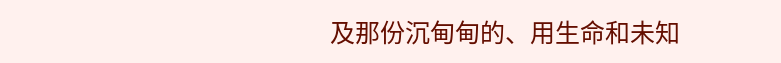及那份沉甸甸的、用生命和未知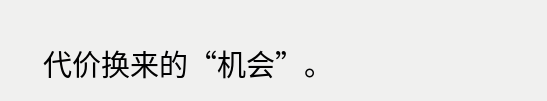代价换来的“机会”。